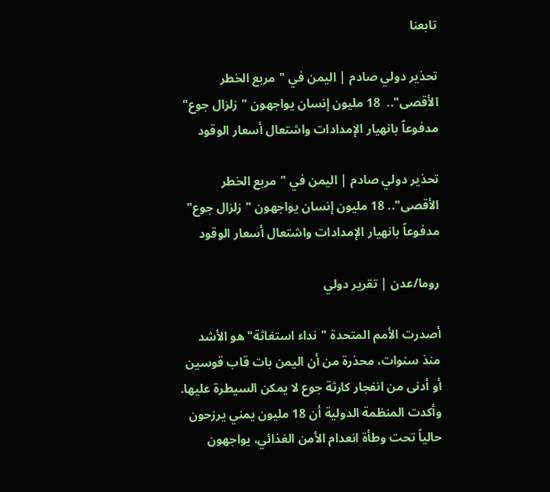تابعنا

تحذير دولي صادم | اليمن في "مربع الخطر الأقصى"..  18 مليون إنسان يواجهون "زلزال جوع" مدفوعاً بانهيار الإمدادات واشتعال أسعار الوقود

تحذير دولي صادم | اليمن في "مربع الخطر الأقصى".. 18 مليون إنسان يواجهون "زلزال جوع" مدفوعاً بانهيار الإمدادات واشتعال أسعار الوقود

روما/عدن | تقرير دولي

أصدرت الأمم المتحدة "نداء استغاثة" هو الأشد منذ سنوات، محذرة من أن اليمن بات قاب قوسين أو أدنى من انفجار كارثة جوع لا يمكن السيطرة عليها. وأكدت المنظمة الدولية أن 18 مليون يمني يرزحون حالياً تحت وطأة انعدام الأمن الغذائي، يواجهون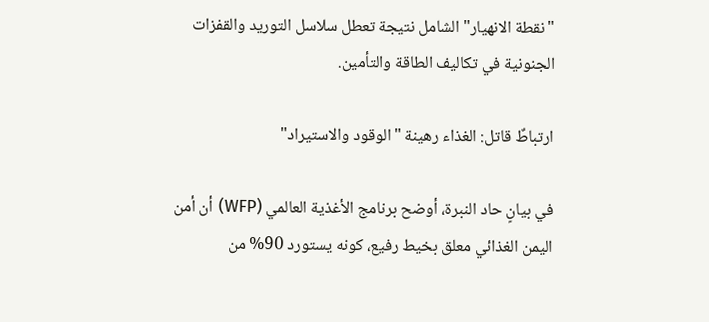"نقطة الانهيار" الشامل نتيجة تعطل سلاسل التوريد والقفزات الجنونية في تكاليف الطاقة والتأمين.

ارتباطٌ قاتل: الغذاء رهينة "الوقود والاستيراد"

في بيانٍ حاد النبرة، أوضح برنامج الأغذية العالمي (WFP) أن أمن اليمن الغذائي معلق بخيط رفيع، كونه يستورد 90% من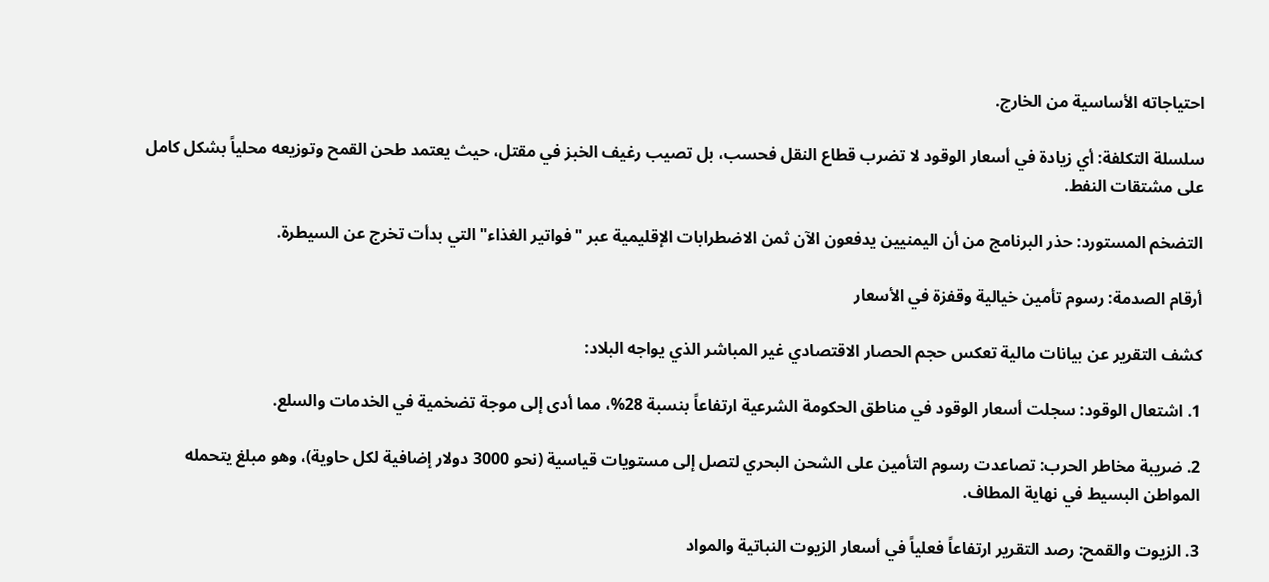احتياجاته الأساسية من الخارج.

سلسلة التكلفة: أي زيادة في أسعار الوقود لا تضرب قطاع النقل فحسب، بل تصيب رغيف الخبز في مقتل، حيث يعتمد طحن القمح وتوزيعه محلياً بشكل كامل على مشتقات النفط.

التضخم المستورد: حذر البرنامج من أن اليمنيين يدفعون الآن ثمن الاضطرابات الإقليمية عبر "فواتير الغذاء" التي بدأت تخرج عن السيطرة.

أرقام الصدمة: رسوم تأمين خيالية وقفزة في الأسعار

كشف التقرير عن بيانات مالية تعكس حجم الحصار الاقتصادي غير المباشر الذي يواجه البلاد:

1. اشتعال الوقود: سجلت أسعار الوقود في مناطق الحكومة الشرعية ارتفاعاً بنسبة 28%، مما أدى إلى موجة تضخمية في الخدمات والسلع.

2. ضريبة مخاطر الحرب: تصاعدت رسوم التأمين على الشحن البحري لتصل إلى مستويات قياسية (نحو 3000 دولار إضافية لكل حاوية)، وهو مبلغ يتحمله المواطن البسيط في نهاية المطاف.

3. الزيوت والقمح: رصد التقرير ارتفاعاً فعلياً في أسعار الزيوت النباتية والمواد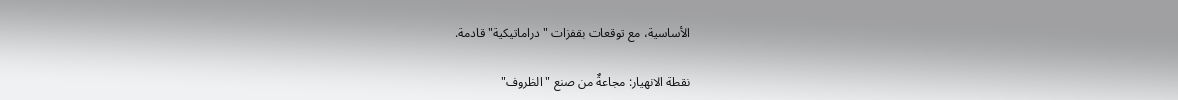الأساسية، مع توقعات بقفزات "دراماتيكية" قادمة.

نقطة الانهيار: مجاعةٌ من صنع "الظروف"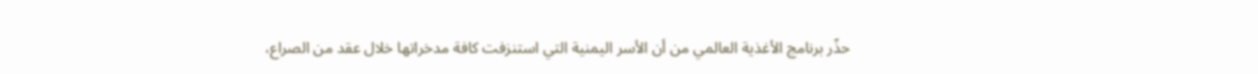حذّر برنامج الأغذية العالمي من أن الأسر اليمنية التي استنزفت كافة مدخراتها خلال عقد من الصراع،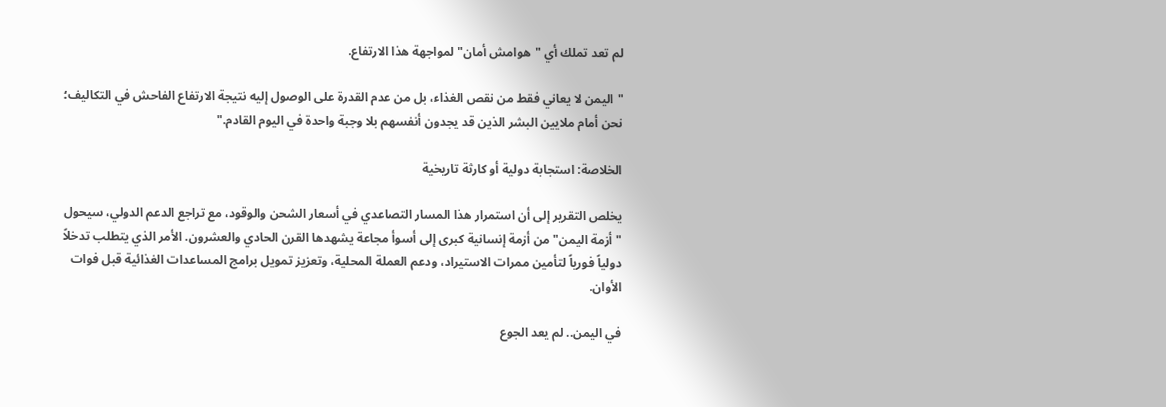لم تعد تملك أي "هوامش أمان" لمواجهة هذا الارتفاع.

"اليمن لا يعاني فقط من نقص الغذاء، بل من عدم القدرة على الوصول إليه نتيجة الارتفاع الفاحش في التكاليف؛ نحن أمام ملايين البشر الذين قد يجدون أنفسهم بلا وجبة واحدة في اليوم القادم."

الخلاصة: استجابة دولية أو كارثة تاريخية

يخلص التقرير إلى أن استمرار هذا المسار التصاعدي في أسعار الشحن والوقود، مع تراجع الدعم الدولي، سيحول "أزمة اليمن" من أزمة إنسانية كبرى إلى أسوأ مجاعة يشهدها القرن الحادي والعشرون. الأمر الذي يتطلب تدخلاً دولياً فورياً لتأمين ممرات الاستيراد، ودعم العملة المحلية، وتعزيز تمويل برامج المساعدات الغذائية قبل فوات الأوان.

في اليمن.. لم يعد الجوع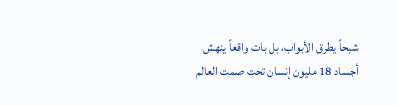شبحاً يطرق الأبواب، بل بات واقعاً ينهش أجساد 18 مليون إنسان تحت صمت العالم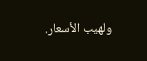ولهيب الأسعار.